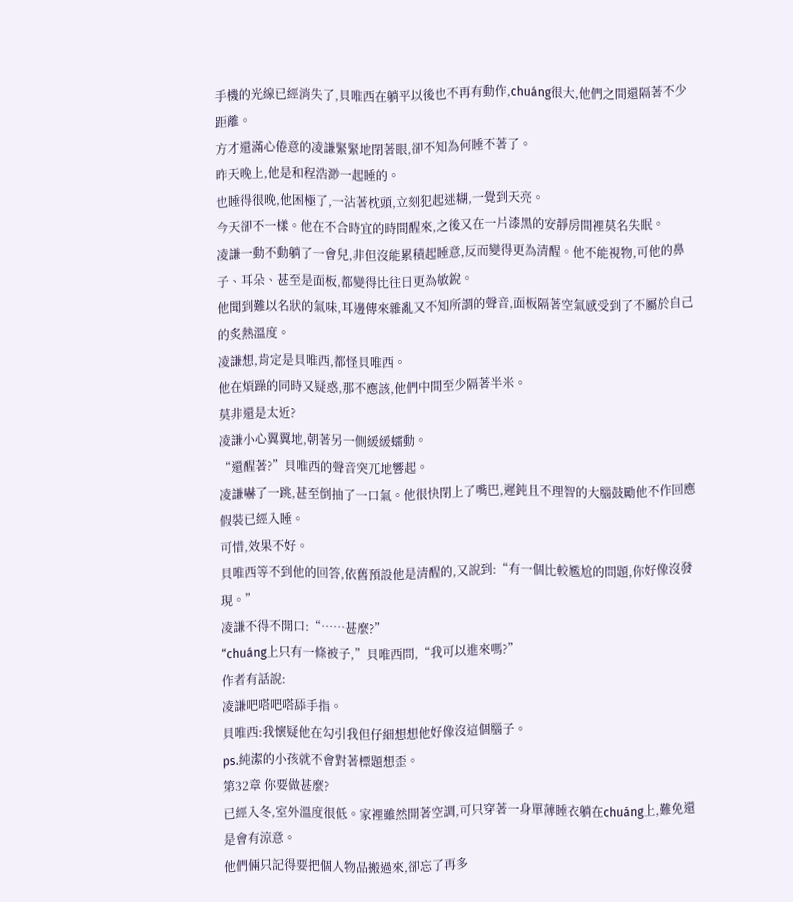手機的光線已經消失了,貝唯西在躺平以後也不再有動作,chuáng很大,他們之間還隔著不少距離。
方才還滿心倦意的凌謙緊緊地閉著眼,卻不知為何睡不著了。
昨天晚上,他是和程浩渺一起睡的。
也睡得很晚,他困極了,一沾著枕頭,立刻犯起迷糊,一覺到天亮。
今天卻不一樣。他在不合時宜的時間醒來,之後又在一片漆黑的安靜房間裡莫名失眠。
凌謙一動不動躺了一會兒,非但沒能累積起睡意,反而變得更為清醒。他不能視物,可他的鼻子、耳朵、甚至是面板,都變得比往日更為敏銳。
他聞到難以名狀的氣味,耳邊傳來雜亂又不知所謂的聲音,面板隔著空氣感受到了不屬於自己的炙熱溫度。
凌謙想,肯定是貝唯西,都怪貝唯西。
他在煩躁的同時又疑惑,那不應該,他們中間至少隔著半米。
莫非還是太近?
凌謙小心翼翼地,朝著另一側緩緩蠕動。
“還醒著?”貝唯西的聲音突兀地響起。
凌謙嚇了一跳,甚至倒抽了一口氣。他很快閉上了嘴巴,遲鈍且不理智的大腦鼓勵他不作回應假裝已經入睡。
可惜,效果不好。
貝唯西等不到他的回答,依舊預設他是清醒的,又說到:“有一個比較尷尬的問題,你好像沒發現。”
凌謙不得不開口:“……甚麼?”
“chuáng上只有一條被子,”貝唯西問,“我可以進來嗎?”
作者有話說:
凌謙吧嗒吧嗒舔手指。
貝唯西:我懷疑他在勾引我但仔細想想他好像沒這個腦子。
ps.純潔的小孩就不會對著標題想歪。
第32章 你要做甚麼?
已經入冬,室外溫度很低。家裡雖然開著空調,可只穿著一身單薄睡衣躺在chuáng上,難免還是會有涼意。
他們倆只記得要把個人物品搬過來,卻忘了再多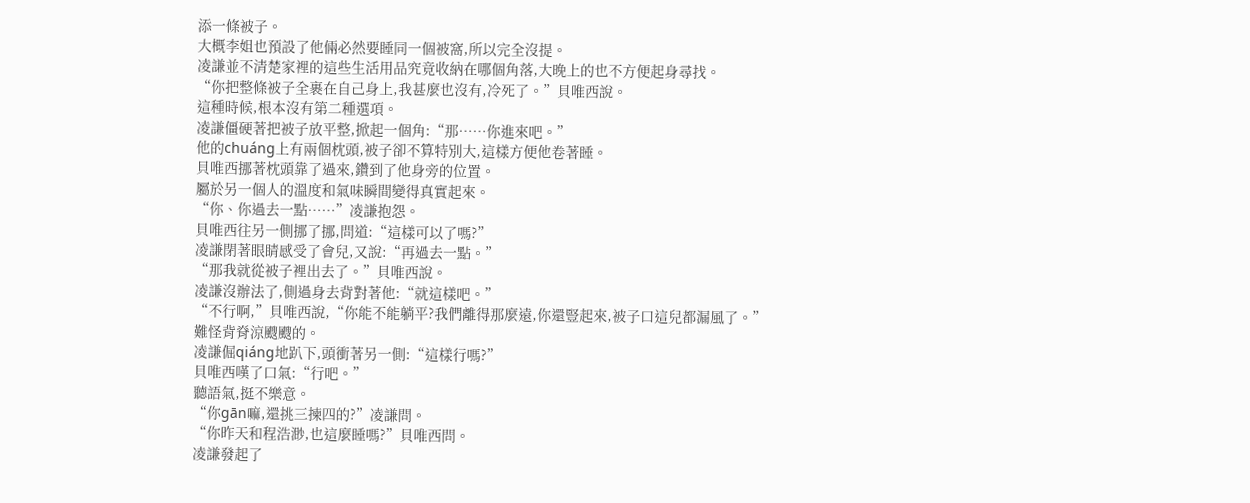添一條被子。
大概李姐也預設了他倆必然要睡同一個被窩,所以完全沒提。
凌謙並不清楚家裡的這些生活用品究竟收納在哪個角落,大晚上的也不方便起身尋找。
“你把整條被子全裹在自己身上,我甚麼也沒有,冷死了。”貝唯西說。
這種時候,根本沒有第二種選項。
凌謙僵硬著把被子放平整,掀起一個角:“那……你進來吧。”
他的chuáng上有兩個枕頭,被子卻不算特別大,這樣方便他卷著睡。
貝唯西挪著枕頭靠了過來,鑽到了他身旁的位置。
屬於另一個人的溫度和氣味瞬間變得真實起來。
“你、你過去一點……”凌謙抱怨。
貝唯西往另一側挪了挪,問道:“這樣可以了嗎?”
凌謙閉著眼睛感受了會兒,又說:“再過去一點。”
“那我就從被子裡出去了。”貝唯西說。
凌謙沒辦法了,側過身去背對著他:“就這樣吧。”
“不行啊,”貝唯西說,“你能不能躺平?我們離得那麼遠,你還豎起來,被子口這兒都漏風了。”
難怪背脊涼颼颼的。
凌謙倔qiáng地趴下,頭衝著另一側:“這樣行嗎?”
貝唯西嘆了口氣:“行吧。”
聽語氣,挺不樂意。
“你gān嘛,還挑三揀四的?”凌謙問。
“你昨天和程浩渺,也這麼睡嗎?”貝唯西問。
凌謙發起了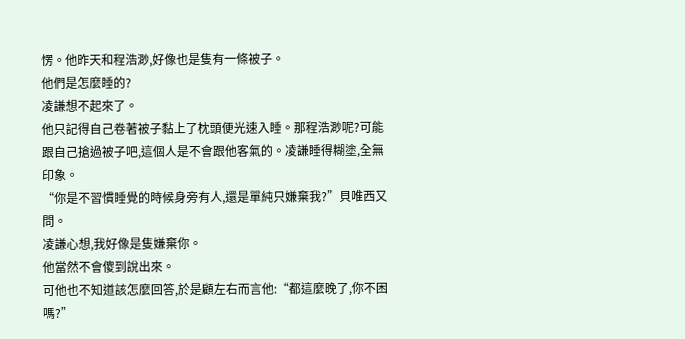愣。他昨天和程浩渺,好像也是隻有一條被子。
他們是怎麼睡的?
凌謙想不起來了。
他只記得自己卷著被子黏上了枕頭便光速入睡。那程浩渺呢?可能跟自己搶過被子吧,這個人是不會跟他客氣的。凌謙睡得糊塗,全無印象。
“你是不習慣睡覺的時候身旁有人,還是單純只嫌棄我?”貝唯西又問。
凌謙心想,我好像是隻嫌棄你。
他當然不會傻到說出來。
可他也不知道該怎麼回答,於是顧左右而言他:“都這麼晚了,你不困嗎?”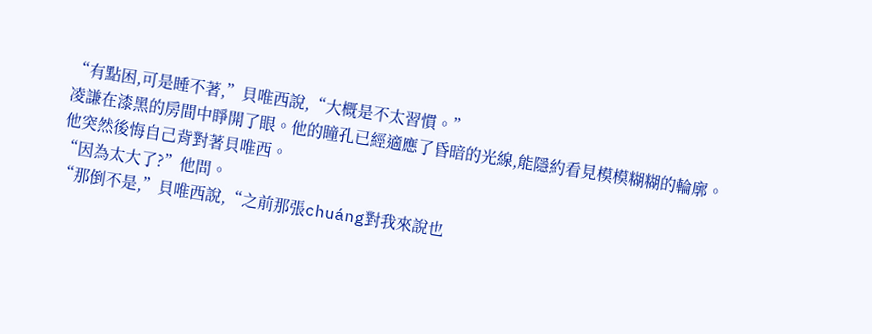“有點困,可是睡不著,”貝唯西說,“大概是不太習慣。”
凌謙在漆黑的房間中睜開了眼。他的瞳孔已經適應了昏暗的光線,能隱約看見模模糊糊的輪廓。
他突然後悔自己背對著貝唯西。
“因為太大了?”他問。
“那倒不是,”貝唯西說,“之前那張chuáng對我來說也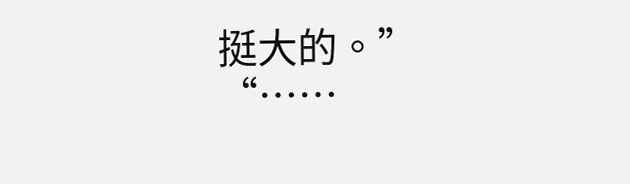挺大的。”
“……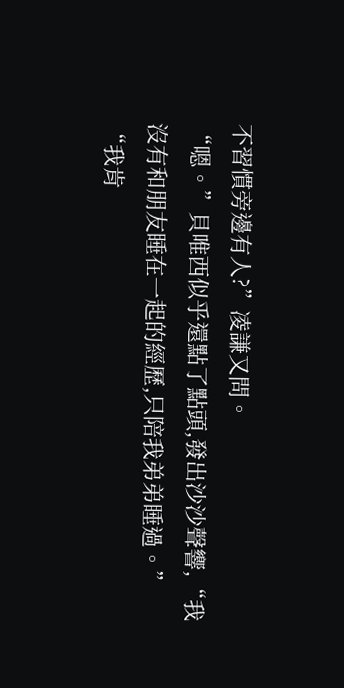不習慣旁邊有人?”凌謙又問。
“嗯。”貝唯西似乎還點了點頭,發出沙沙聲響,“我沒有和朋友睡在一起的經歷,只陪我弟弟睡過。”
“我肯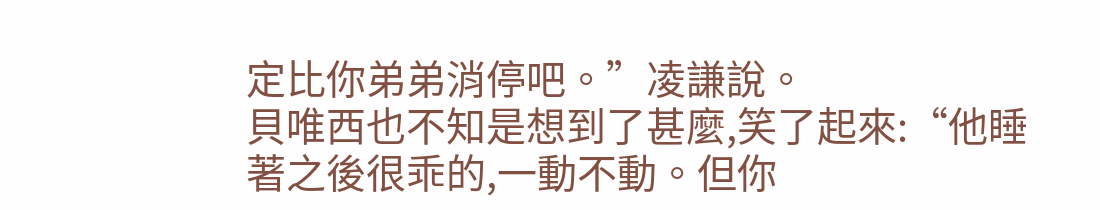定比你弟弟消停吧。”凌謙說。
貝唯西也不知是想到了甚麼,笑了起來:“他睡著之後很乖的,一動不動。但你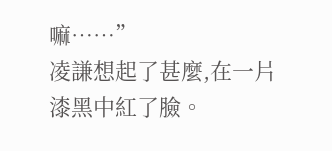嘛……”
凌謙想起了甚麼,在一片漆黑中紅了臉。